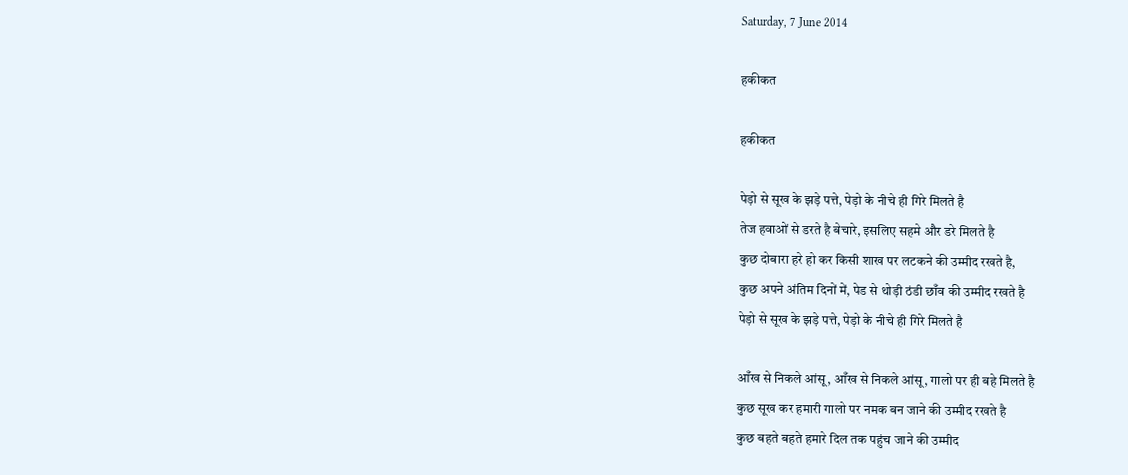Saturday, 7 June 2014

हकीकत

हकीकत

पेड़ो से सूख के झड़े पत्ते, पेड़ो के नीचे ही गिरे मिलते है
तेज हवाओं से डरते है बेचारे, इसलिए सहमे और डरे मिलते है
कुछ दोबारा हरे हो कर किसी शाख पर लटकने की उम्मीद रखते है,
कुछ अपने अंतिम दिनों में, पेड से थोड़ी ठंडी छाँव की उम्मीद रखते है
पेड़ो से सूख के झड़े पत्ते, पेड़ो के नीचे ही गिरे मिलते है

आँख से निकले आंसू, आँख से निकले आंसू, गालो पर ही बहे मिलते है
कुछ सूख कर हमारी गालो पर नमक बन जाने की उम्मीद रखते है
कुछ बहते बहते हमारे दिल तक पहुंच जाने की उम्मीद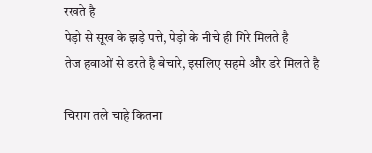रखते है
पेड़ो से सूख के झड़े पत्ते, पेड़ो के नीचे ही गिरे मिलते है
तेज हवाओं से डरते है बेचारे, इसलिए सहमे और डरे मिलते है

चिराग तले चाहे कितना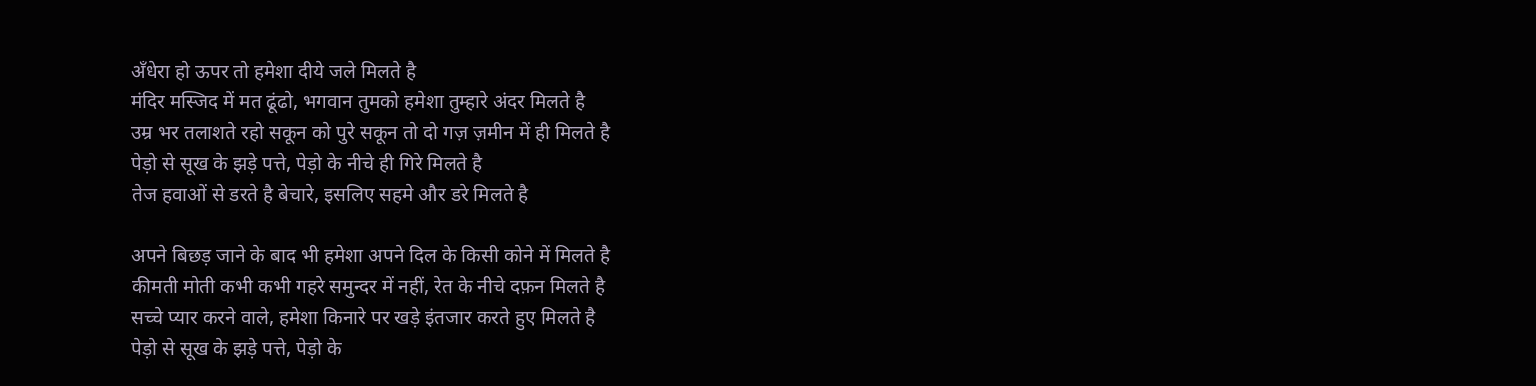अँधेरा हो ऊपर तो हमेशा दीये जले मिलते है
मंदिर मस्जिद में मत ढूंढो, भगवान तुमको हमेशा तुम्हारे अंदर मिलते है
उम्र भर तलाशते रहो सकून को पुरे सकून तो दो गज़ ज़मीन में ही मिलते है
पेड़ो से सूख के झड़े पत्ते, पेड़ो के नीचे ही गिरे मिलते है
तेज हवाओं से डरते है बेचारे, इसलिए सहमे और डरे मिलते है

अपने बिछड़ जाने के बाद भी हमेशा अपने दिल के किसी कोने में मिलते है
कीमती मोती कभी कभी गहरे समुन्दर में नहीं, रेत के नीचे दफ़न मिलते है
सच्चे प्यार करने वाले, हमेशा किनारे पर खड़े इंतजार करते हुए मिलते है
पेड़ो से सूख के झड़े पत्ते, पेड़ो के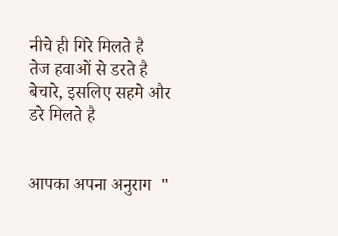नीचे ही गिरे मिलते है
तेज हवाओं से डरते है बेचारे, इसलिए सहमे और डरे मिलते है


आपका अपना अनुराग  "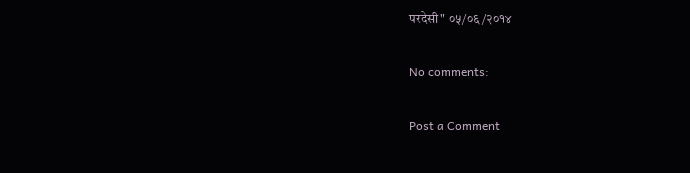परदेसी" ०५/०६/२०१४

No comments:

Post a Comment